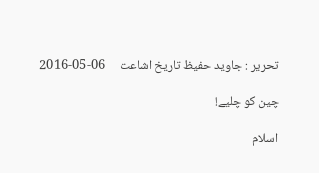تحریر : جاوید حفیظ تاریخ اشاعت     06-05-2016

چین کو چلیے!

اسلام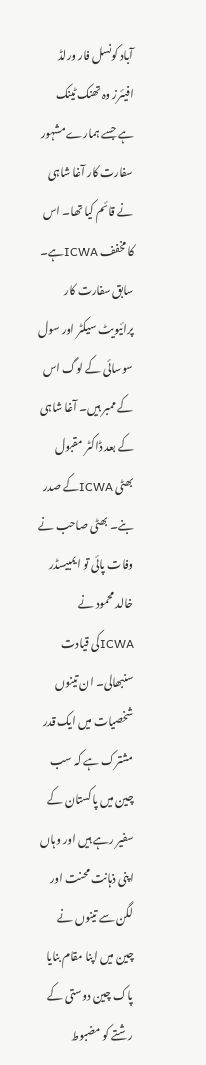آباد کونسل فار ورلڈ افیئرز وہ تھنک ٹینک ہے جسے ہمارے مشہور سفارت کار آغا شاہی نے قائم کیا تھا۔ اس کا مخفف ICWAہے۔ سابق سفارت کار پرائیویٹ سیکٹر اور سول سوسائی کے لوگ اس کے ممبر ہیں۔ آغا شاہی کے بعد ڈاکٹر مقبول بھٹی ICWAکے صدر بنے۔ بھٹی صاحب نے وفات پائی تو ایمبیسڈر خالد محمود نے ICWAکی قیادت سنبھالی۔ ان تینوں شخصیات میں ایک قدر مشترک ہے کہ سب چین میں پاکستان کے سفیر رہے ہیں اور وہاں اپنی ذہانت محنت اور لگن سے تینوں نے چین میں اپنا مقام بنایا پاک چین دوستی کے رشتے کو مضبوط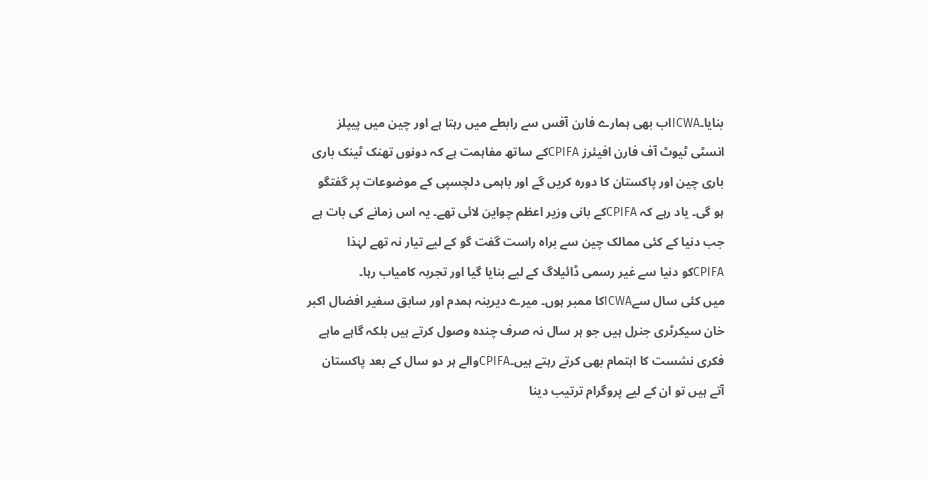بنایا۔ICWAاب بھی ہمارے فارن آفس سے رابطے میں رہتا ہے اور چین میں پیپلز انسٹی ٹیوٹ آف فارن افیئرز CPIFAکے ساتھ مفاہمت ہے کہ دونوں تھنک ٹینک باری باری چین اور پاکستان کا دورہ کریں گے اور باہمی دلچسپی کے موضوعات پر گفتگو ہو گی۔ یاد رہے کہ CPIFAکے بانی وزیر اعظم چواین لائی تھے۔ یہ اس زمانے کی بات ہے جب دنیا کے کئی ممالک چین سے براہ راست گفت گو کے لیے تیار نہ تھے لہٰذا CPIFAکو دنیا سے غیر رسمی ڈائیلاگ کے لیے بنایا گیا اور تجربہ کامیاب رہا۔
میں کئی سال سےICWAکا ممبر ہوں۔ میرے دیرینہ ہمدم اور سابق سفیر افضال اکبر خان سیکرٹری جنرل ہیں جو ہر سال نہ صرف چندہ وصول کرتے ہیں بلکہ گاہے ماہے فکری نشست کا اہتمام بھی کرتے رہتے ہیں۔CPIFAوالے ہر دو سال کے بعد پاکستان آتے ہیں تو ان کے لیے پروگرام ترتیب دینا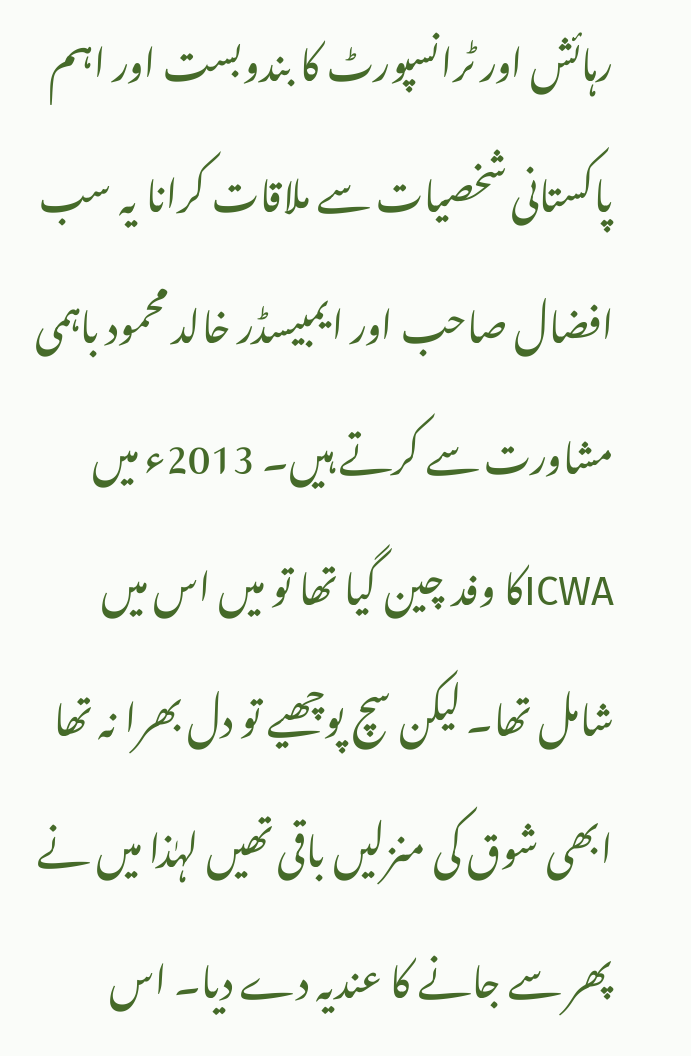رہائش اور ٹرانسپورٹ کا بندوبست اور اہم پاکستانی شخصیات سے ملاقات کرانا یہ سب افضال صاحب اور ایمبیسڈر خالد محمود باہمی مشاورت سے کرتے ہیں۔ 2013ء میں ICWAکا وفد چین گیا تھا تو میں اس میں شامل تھا۔ لیکن سچ پوچھیے تو دل بھرا نہ تھا ابھی شوق کی منزلیں باقی تھیں لہٰذا میں نے پھر سے جانے کا عندیہ دے دیا۔ اس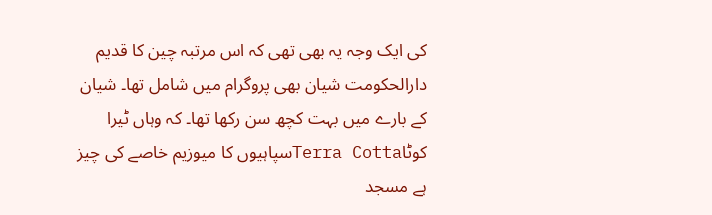کی ایک وجہ یہ بھی تھی کہ اس مرتبہ چین کا قدیم دارالحکومت شیان بھی پروگرام میں شامل تھا۔ شیان کے بارے میں بہت کچھ سن رکھا تھا۔ کہ وہاں ٹیرا کوٹاTerra Cottaسپاہیوں کا میوزیم خاصے کی چیز ہے مسجد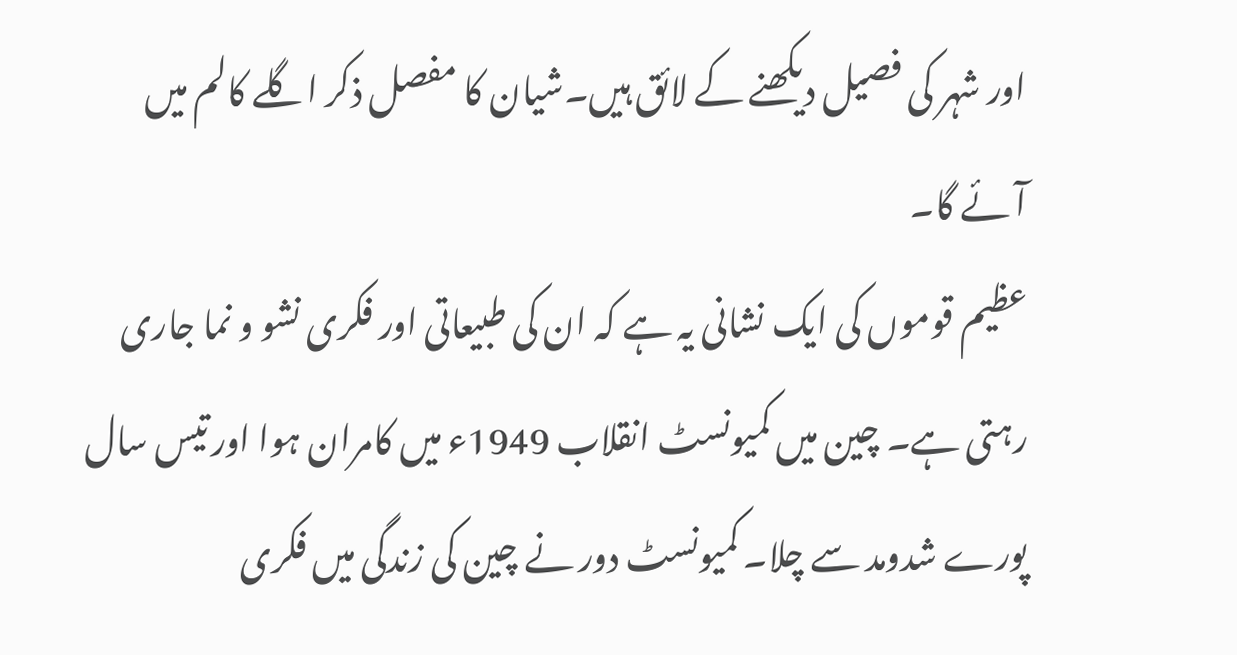اور شہر کی فصیل دیکھنے کے لائق ہیں۔شیان کا مفصل ذکر اگلے کالم میں آئے گا۔
عظیم قوموں کی ایک نشانی یہ ہے کہ ان کی طبیعاتی اور فکری نشو و نما جاری رہتی ہے۔ چین میں کمیونسٹ انقلاب 1949ء میں کامران ہوا اور تیس سال پورے شدومد سے چلا۔ کمیونسٹ دور نے چین کی زندگی میں فکری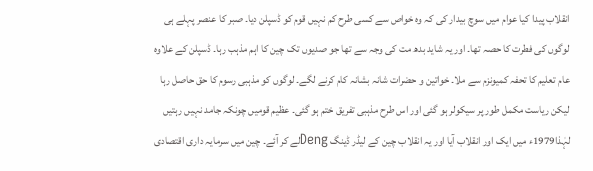انقلاب پیدا کیا عوام میں سوچ بیدار کی کہ وہ خواص سے کسی طرح کم نہیں قوم کو ڈسپلن دیا۔ صبر کا عنصر پہلے ہی لوگوں کی فطرت کا حصہ تھا۔ اور یہ شاید بدھ مت کی وجہ سے تھا جو صدیوں تک چین کا اہم مذہب رہا۔ ڈسپلن کے علاوہ عام تعلیم کا تحفہ کمیونزم سے ملا۔ خواتین و حضرات شانہ بشانہ کام کرنے لگے۔ لوگوں کو مذہبی رسوم کا حق حاصل رہا لیکن ریاست مکمل طور پر سیکولر ہو گئی اور اس طرح مذہبی تفریق ختم ہو گئی۔ عظیم قومیں چونکہ جامد نہیں رہتیں لہٰذا1979ء میں ایک اور انقلاب آیا اور یہ انقلاب چین کے لیڈر ڈینگ Dengلے کر آئے۔ چین میں سرمایہ داری اقتصادی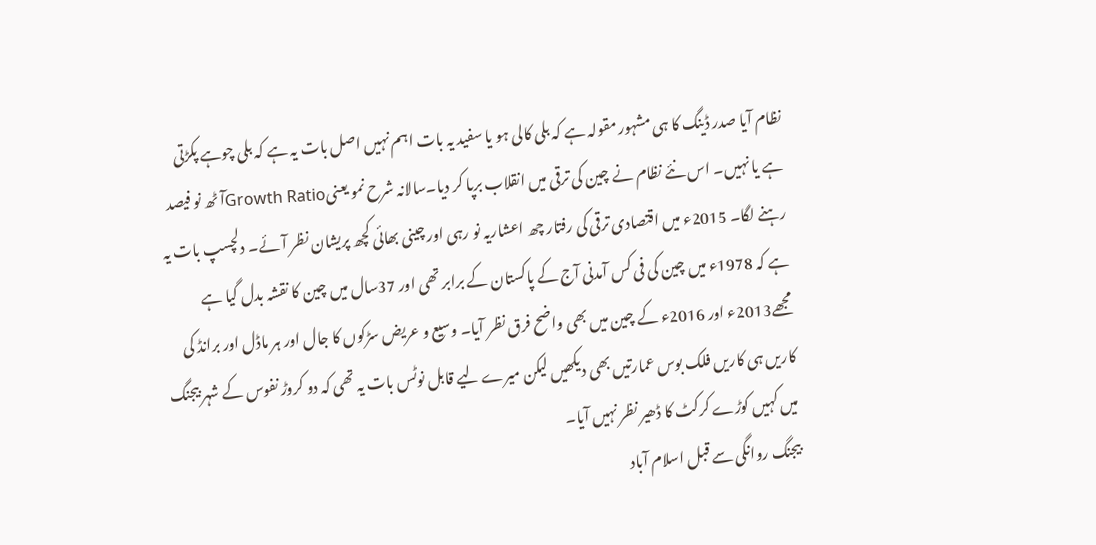نظام آیا صدر ڈینگ کا ہی مشہور مقولہ ہے کہ بلی کالی ہو یا سفید یہ بات اہم نہیں اصل بات یہ ہے کہ بلی چوہے پکڑتی ہے یا نہیں۔ اس نئے نظام نے چین کی ترقی میں انقلاب برپا کر دیا۔سالانہ شرح نمو یعنیGrowth Ratioآٹھ نو فیصد رہنے لگا۔ 2015ء میں اقتصادی ترقی کی رفتار چھ اعشاریہ نو رہی اور چینی بھائی کچھ پریشان نظر آئے۔ دلچسپ بات یہ ہے کہ 1978ء میں چین کی فی کس آمدنی آج کے پاکستان کے برابر تھی اور 37سال میں چین کا نقشہ بدل گیا ہے مجھے2013ء اور 2016ء کے چین میں بھی واضح فرق نظر آیا۔ وسیع و عریض سڑکوں کا جال اور ہر ماڈل اور برانڈ کی کاریں ہی کاریں فلک بوس عمارتیں بھی دیکھیں لیکن میرے لیے قابل نوٹس بات یہ تھی کہ دو کروڑ نفوس کے شہر بیجنگ میں کہیں کوڑے کرکٹ کا ڈھیر نظر نہیں آیا۔
بیجنگ روانگی سے قبل اسلام آباد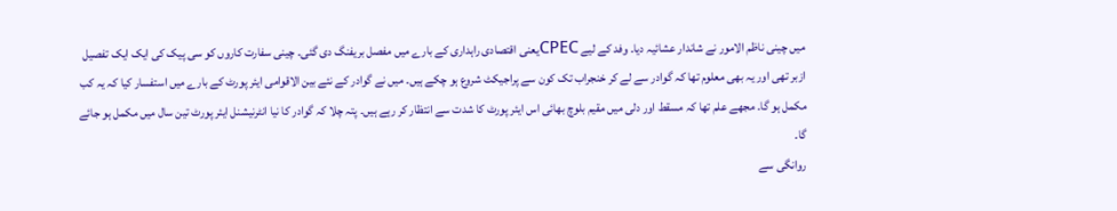میں چینی ناظم الامور نے شاندار عشائیہ دیا۔ وفد کے لیے CPECیعنی اقتصادی راہداری کے بارے میں مفصل بریفنگ دی گئی۔ چینی سفارت کاروں کو سی پیک کی ایک ایک تفصیل ازبر تھی اور یہ بھی معلوم تھا کہ گوادر سے لے کر خنجراب تک کون سے پراجیکٹ شروع ہو چکے ہیں۔ میں نے گوادر کے نئے بین الاقوامی ایئر پورٹ کے بارے میں استفسار کیا کہ یہ کب مکمل ہو گا۔ مجھے علم تھا کہ مسقط اور دلی میں مقیم بلوچ بھائی اس ایئر پورٹ کا شدت سے انتظار کر رہے ہیں۔ پتہ چلا کہ گوادر کا نیا انٹرنیشنل ایئر پورٹ تین سال میں مکمل ہو جائے گا۔
روانگی سے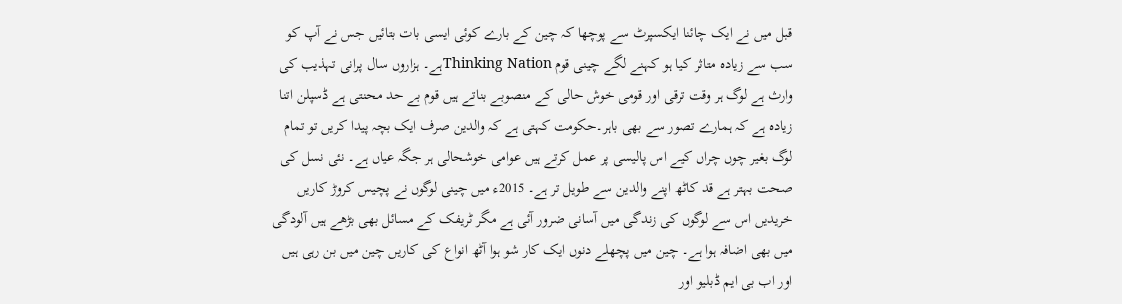قبل میں نے ایک چائنا ایکسپرٹ سے پوچھا کہ چین کے بارے کوئی ایسی بات بتائیں جس نے آپ کو سب سے زیادہ متاثر کیا ہو کہنے لگے چینی قوم Thinking Nationہے۔ ہزاروں سال پرانی تہذیب کی وارث ہے لوگ ہر وقت ترقی اور قومی خوش حالی کے منصوبے بناتے ہیں قوم بے حد محنتی ہے ڈسپلن اتنا زیادہ ہے کہ ہمارے تصور سے بھی باہر۔حکومت کہتی ہے کہ والدین صرف ایک بچہ پیدا کریں تو تمام لوگ بغیر چوں چراں کیے اس پالیسی پر عمل کرتے ہیں عوامی خوشحالی ہر جگہ عیاں ہے۔ نئی نسل کی صحت بہتر ہے قد کاٹھ اپنے والدین سے طویل تر ہے۔ 2015ء میں چینی لوگوں نے پچیس کروڑ کاریں خریدیں اس سے لوگوں کی زندگی میں آسانی ضرور آئی ہے مگر ٹریفک کے مسائل بھی بڑھے ہیں آلودگی میں بھی اضافہ ہوا ہے۔ چین میں پچھلے دنوں ایک کار شو ہوا آٹھ انواع کی کاریں چین میں بن رہی ہیں اور اب بی ایم ڈبلیو اور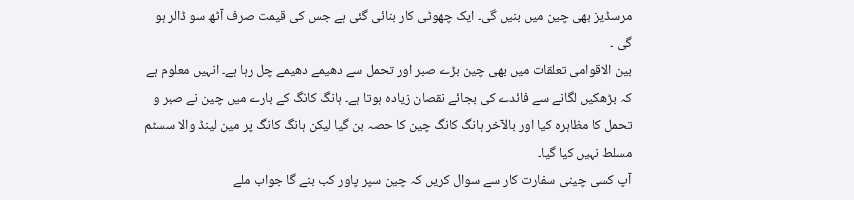مرسڈیز بھی چین میں بنیں گی۔ ایک چھوٹی کار بنائی گئی ہے جس کی قیمت صرف آٹھ سو ڈالر ہو گی ۔
بین الاقوامی تعلقات میں بھی چین بڑے صبر اور تحمل سے دھیمے دھیمے چل رہا ہے۔ انہیں معلوم ہے کہ بڑھکیں لگانے سے فائدے کی بجائے نقصان زیادہ ہوتا ہے۔ ہانگ کانگ کے بارے میں چین نے صبر و تحمل کا مظاہرہ کیا اور بالآخر ہانگ کانگ چین کا حصہ بن گیا لیکن ہانگ کانگ پر مین لینڈ والا سسٹم مسلط نہیں کیا گیا۔
آپ کسی چینی سفارت کار سے سوال کریں کہ چین سپر پاور کب بنے گا جواب ملے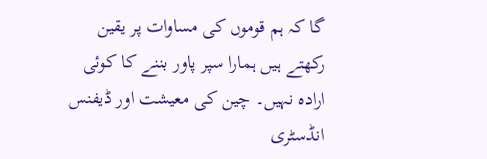گا کہ ہم قوموں کی مساوات پر یقین رکھتے ہیں ہمارا سپر پاور بننے کا کوئی ارادہ نہیں۔ چین کی معیشت اور ڈیفنس انڈسٹری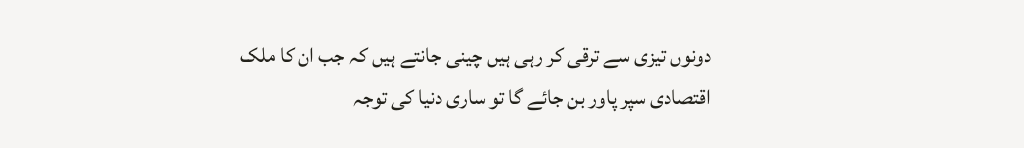دونوں تیزی سے ترقی کر رہی ہیں چینی جانتے ہیں کہ جب ان کا ملک اقتصادی سپر پاور بن جائے گا تو ساری دنیا کی توجہ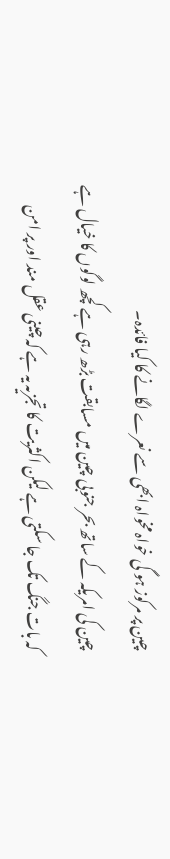چین پر مرکوز ہو گی خواہ مخواہ ابھی سے نعرے لگانے کا کیا فائدہ۔
چین کی امریکہ کے ساتھ بحر جنوبی چین میں مسابقت بڑھ رہی ہے کچھ لوگوں کا خیال ہے کہ بات جنگ تک جا سکتی ہے لیکن اکثریت کا تجزیہ یہ ہے کہ چینی عقل مند اور پر امن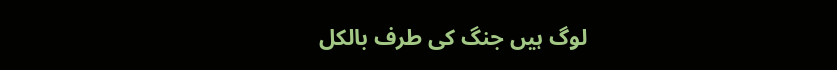لوگ ہیں جنگ کی طرف بالکل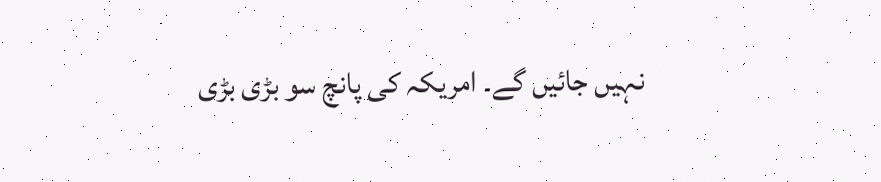نہیں جائیں گے۔ امریکہ کی پانچ سو بڑی بڑی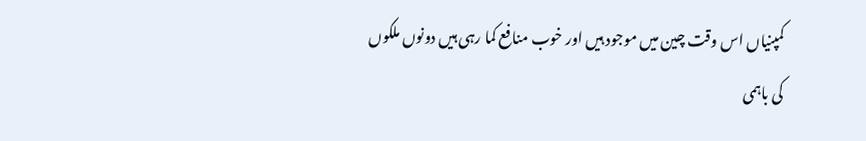کمپنیاں اس وقت چین میں موجود ہیں اور خوب منافع کما رہی ہیں دونوں ملکوں کی باہمی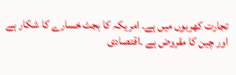تجارت کھربوں میں ہے۔ امریکہ کا بجٹ خسارے کا شکار ہے اور چین کا مقروض ہے ۔اقتصادی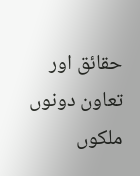حقائق اور تعاون دونوں ملکوں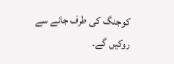کوجنگ کی طرف جانے سے روکیں گے۔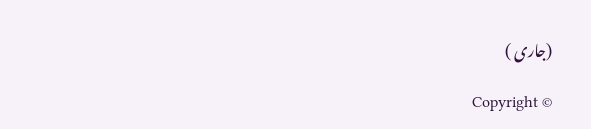(جاری )

Copyright ©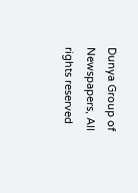Dunya Group of Newspapers, All rights reserved